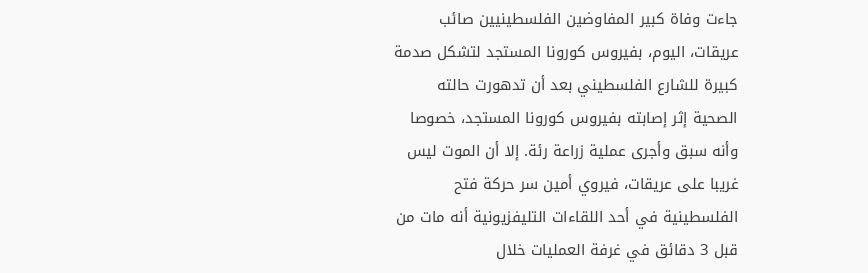جاءت وفاة كبير المفاوضين الفلسطينيين صائب عريقات، اليوم، بفيروس كورونا المستجد لتشكل صدمة كبيرة للشارع الفلسطيني بعد أن تدهورت حالته الصحية إثر إصابته بفيروس كورونا المستجد، خصوصا وأنه سبق وأجرى عملية زراعة رئة. إلا أن الموت ليس غريبا على عريقات، فيروي أمين سر حركة فتح الفلسطينية في أحد اللقاءات التليفزيونية أنه مات من قبل 3 دقائق في غرفة العمليات خلال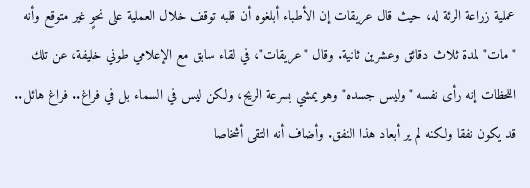عملية زراعة الرئة له، حيث قال عريقات إن الأطباء أبلغوه أن قلبه توقف خلال العملية على نحوٍ غير متوقع وأنه "مات" لمدة ثلاث دقائق وعشرين ثانية. وقال "عريقات"، في لقاء سابق مع الإعلامي طوني خليفة، عن تلك اللحظات إنه رأى نفسه "وليس جسده" وهو يمشي بسرعة الريح، ولكن ليس في السماء بل في فراغ.. فراغ هائل.. قد يكون نفقا ولكنه لم ير أبعاد هذا النفق. وأضاف أنه التقى أشخاصا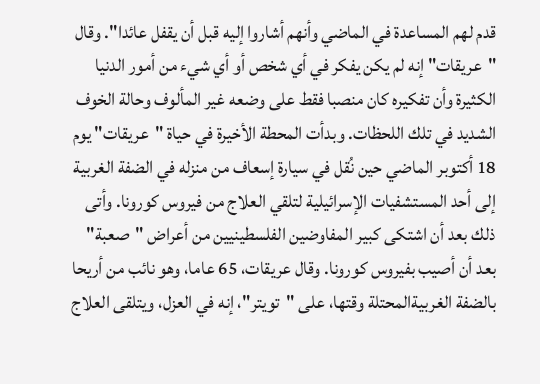قدم لهم المساعدة في الماضي وأنهم أشاروا إليه قبل أن يقفل عائدا". وقال "عريقات" إنه لم يكن يفكر في أي شخص أو أي شيء من أمور الدنيا الكثيرة وأن تفكيره كان منصبا فقط على وضعه غير المألوف وحالة الخوف الشديد في تلك اللحظات. وبدأت المحطة الأخيرة في حياة "عريقات" يوم 18 أكتوبر الماضي حين نُقل في سيارة إسعاف من منزله في الضفة الغربية إلى أحد المستشفيات الإسرائيلية لتلقي العلاج من فيروس كورونا. وأتى ذلك بعد أن اشتكى كبير المفاوضين الفلسطينيين من أعراض "صعبة" بعد أن أصيب بفيروس كورونا. وقال عريقات، 65 عاما، وهو نائب من أريحا بالضفة الغربيةالمحتلة وقتها، على "تويتر"، إنه في العزل، ويتلقى العلاج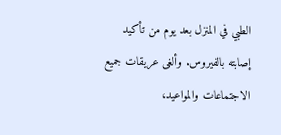الطبي في المنزل بعد يوم من تأكيد إصابته بالفيروس. وألغى عريقات جميع الاجتماعات والمواعيد،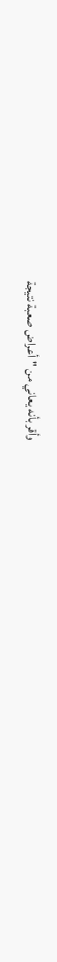وأقر بأنه يعاني من "أعراض صعبة نتيجة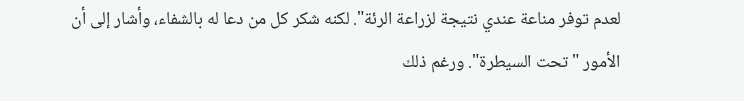لعدم توفر مناعة عندي نتيجة لزراعة الرئة". لكنه شكر كل من دعا له بالشفاء، وأشار إلى أن الأمور "تحت السيطرة". ورغم ذلك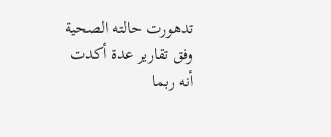تدهورت حالته الصحية وفق تقارير عدة أكدت أنه ربما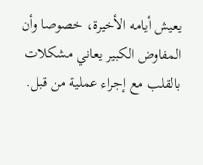يعيش أيامه الأخيرة، خصوصا وأن المفاوض الكبير يعاني مشكلات بالقلب مع إجراء عملية من قبل.